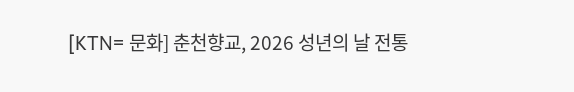[KTN= 문화] 춘천향교, 2026 성년의 날 전통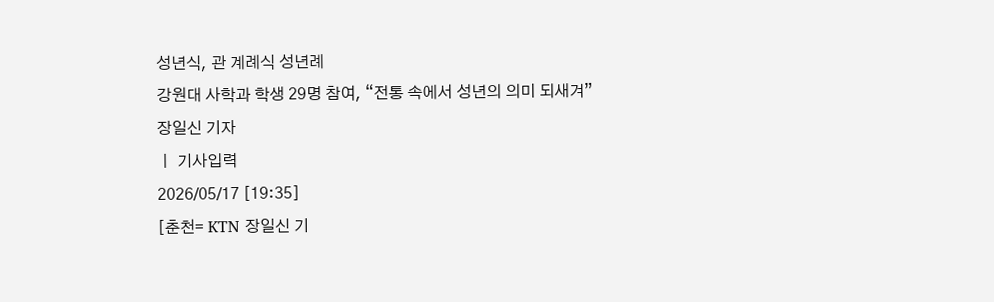성년식, 관 계례식 성년례
강원대 사학과 학생 29명 참여, “전통 속에서 성년의 의미 되새겨”
장일신 기자
ㅣ 기사입력
2026/05/17 [19:35]
[춘천= KTN 장일신 기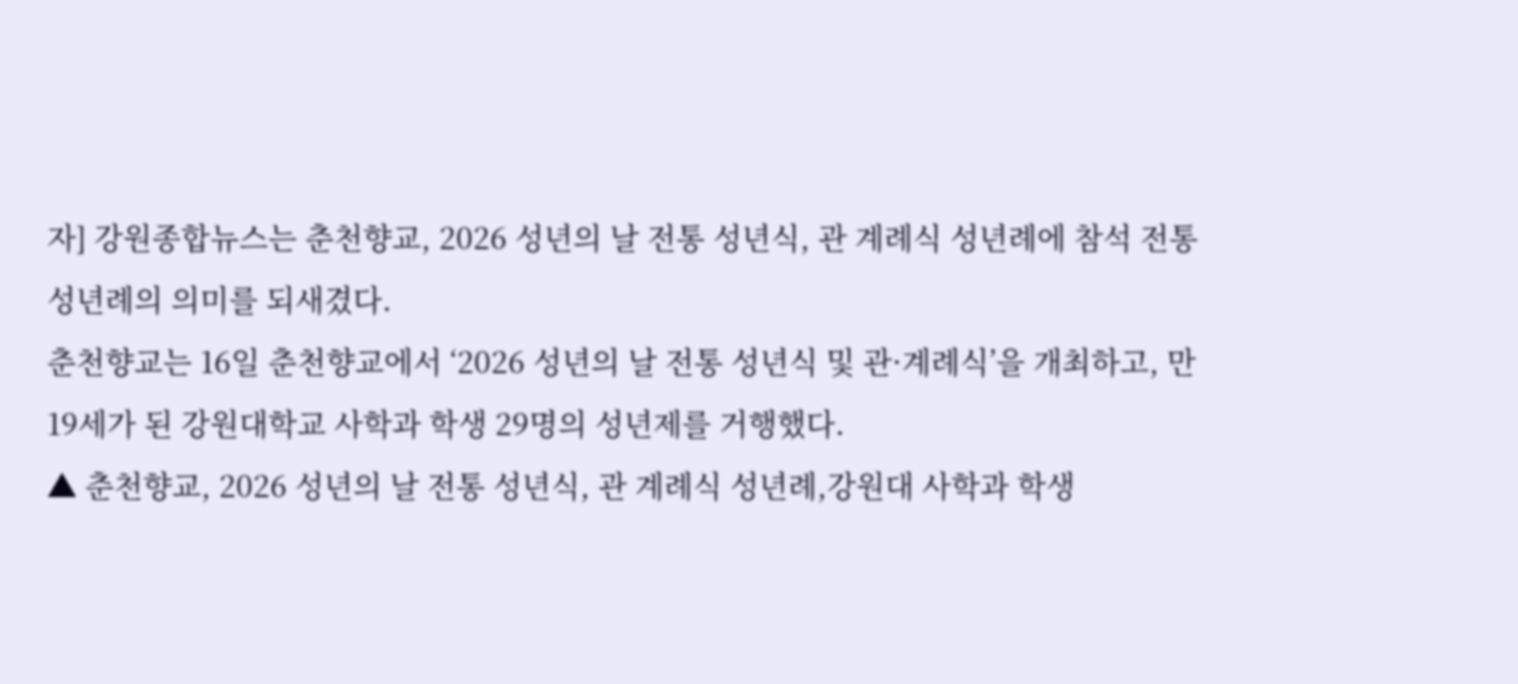자] 강원종합뉴스는 춘천향교, 2026 성년의 날 전통 성년식, 관 계례식 성년례에 참석 전통 성년례의 의미를 되새겼다.
춘천향교는 16일 춘천향교에서 ‘2026 성년의 날 전통 성년식 및 관·계례식’을 개최하고, 만 19세가 된 강원대학교 사학과 학생 29명의 성년제를 거행했다.
▲ 춘천향교, 2026 성년의 날 전통 성년식, 관 계례식 성년례,강원대 사학과 학생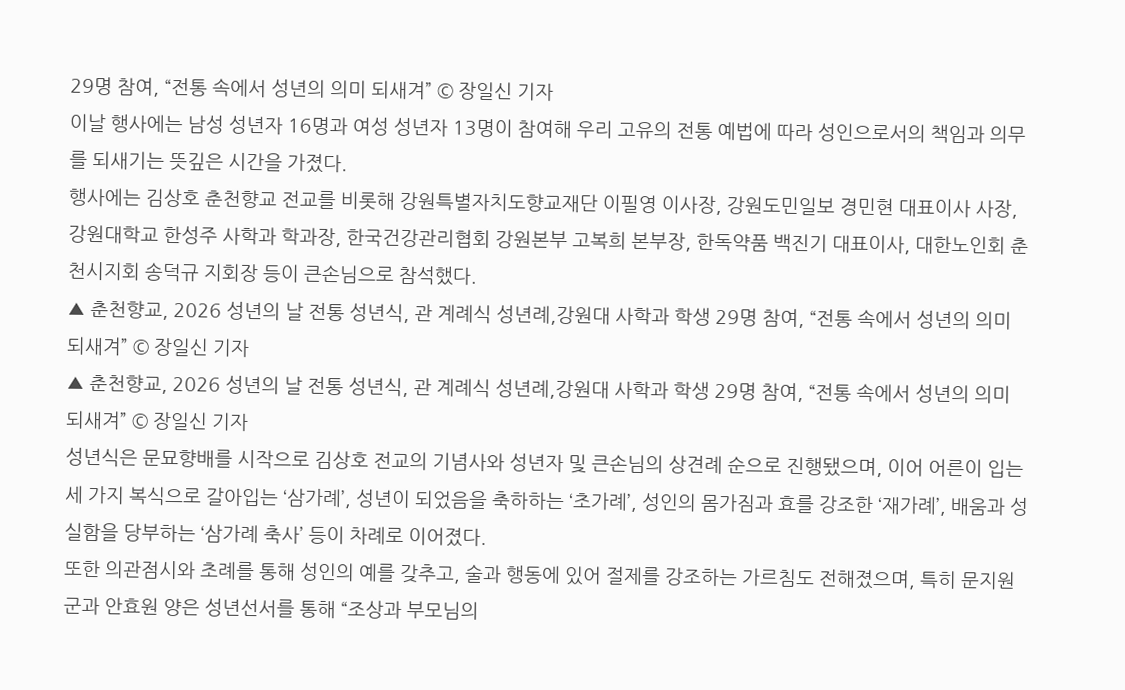29명 참여, “전통 속에서 성년의 의미 되새겨” © 장일신 기자
이날 행사에는 남성 성년자 16명과 여성 성년자 13명이 참여해 우리 고유의 전통 예법에 따라 성인으로서의 책임과 의무를 되새기는 뜻깊은 시간을 가졌다.
행사에는 김상호 춘천향교 전교를 비롯해 강원특별자치도향교재단 이필영 이사장, 강원도민일보 경민현 대표이사 사장, 강원대학교 한성주 사학과 학과장, 한국건강관리협회 강원본부 고복희 본부장, 한독약품 백진기 대표이사, 대한노인회 춘천시지회 송덕규 지회장 등이 큰손님으로 참석했다.
▲ 춘천향교, 2026 성년의 날 전통 성년식, 관 계례식 성년례,강원대 사학과 학생 29명 참여, “전통 속에서 성년의 의미 되새겨” © 장일신 기자
▲ 춘천향교, 2026 성년의 날 전통 성년식, 관 계례식 성년례,강원대 사학과 학생 29명 참여, “전통 속에서 성년의 의미 되새겨” © 장일신 기자
성년식은 문묘향배를 시작으로 김상호 전교의 기념사와 성년자 및 큰손님의 상견례 순으로 진행됐으며, 이어 어른이 입는 세 가지 복식으로 갈아입는 ‘삼가례’, 성년이 되었음을 축하하는 ‘초가례’, 성인의 몸가짐과 효를 강조한 ‘재가례’, 배움과 성실함을 당부하는 ‘삼가례 축사’ 등이 차례로 이어졌다.
또한 의관점시와 초례를 통해 성인의 예를 갖추고, 술과 행동에 있어 절제를 강조하는 가르침도 전해졌으며, 특히 문지원 군과 안효원 양은 성년선서를 통해 “조상과 부모님의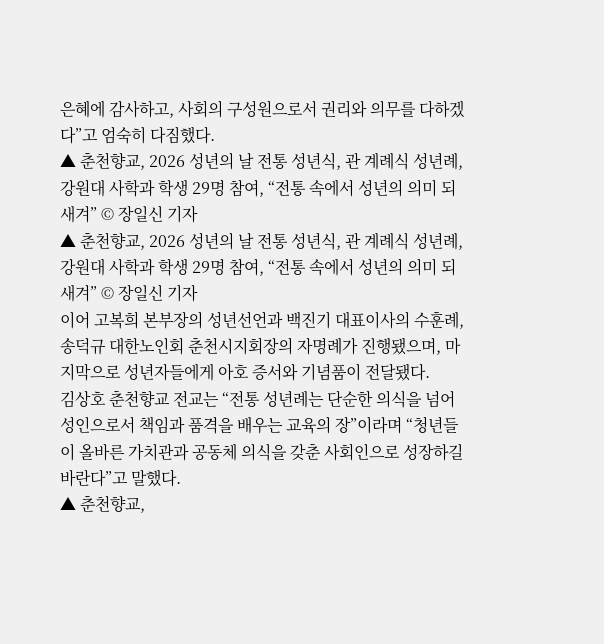은혜에 감사하고, 사회의 구성원으로서 권리와 의무를 다하겠다”고 엄숙히 다짐했다.
▲ 춘천향교, 2026 성년의 날 전통 성년식, 관 계례식 성년례,강원대 사학과 학생 29명 참여, “전통 속에서 성년의 의미 되새겨” © 장일신 기자
▲ 춘천향교, 2026 성년의 날 전통 성년식, 관 계례식 성년례,강원대 사학과 학생 29명 참여, “전통 속에서 성년의 의미 되새겨” © 장일신 기자
이어 고복희 본부장의 성년선언과 백진기 대표이사의 수훈례, 송덕규 대한노인회 춘천시지회장의 자명례가 진행됐으며, 마지막으로 성년자들에게 아호 증서와 기념품이 전달됐다.
김상호 춘천향교 전교는 “전통 성년례는 단순한 의식을 넘어 성인으로서 책임과 품격을 배우는 교육의 장”이라며 “청년들이 올바른 가치관과 공동체 의식을 갖춘 사회인으로 성장하길 바란다”고 말했다.
▲ 춘천향교,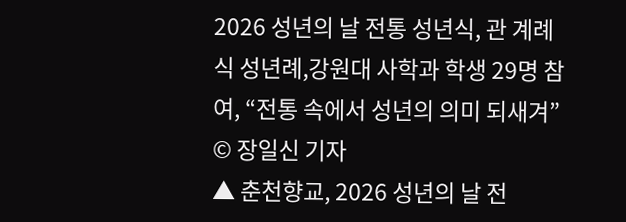2026 성년의 날 전통 성년식, 관 계례식 성년례,강원대 사학과 학생 29명 참여, “전통 속에서 성년의 의미 되새겨” © 장일신 기자
▲ 춘천향교, 2026 성년의 날 전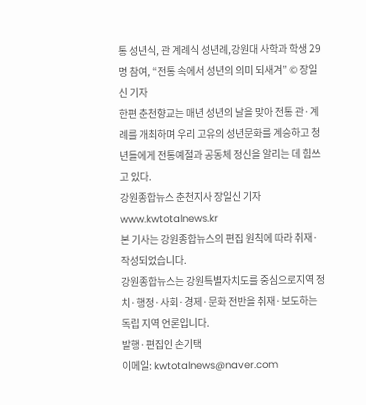통 성년식, 관 계례식 성년례,강원대 사학과 학생 29명 참여, “전통 속에서 성년의 의미 되새겨” © 장일신 기자
한편 춘천향교는 매년 성년의 날을 맞아 전통 관·계례를 개최하며 우리 고유의 성년문화를 계승하고 청년들에게 전통예절과 공동체 정신을 알리는 데 힘쓰고 있다.
강원종합뉴스 춘천지사 장일신 기자
www.kwtotalnews.kr
본 기사는 강원종합뉴스의 편집 원칙에 따라 취재·작성되었습니다.
강원종합뉴스는 강원특별자치도를 중심으로지역 정치·행정·사회·경제·문화 전반을 취재·보도하는 독립 지역 언론입니다.
발행·편집인 손기택
이메일: kwtotalnews@naver.com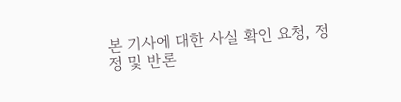본 기사에 대한 사실 확인 요청, 정정 및 반론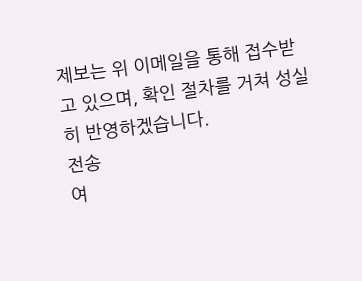제보는 위 이메일을 통해 접수받고 있으며, 확인 절차를 거쳐 성실히 반영하겠습니다.
전송
여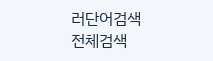러단어검색
전체검색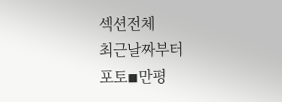섹션전체
최근날짜부터
포토◾만평